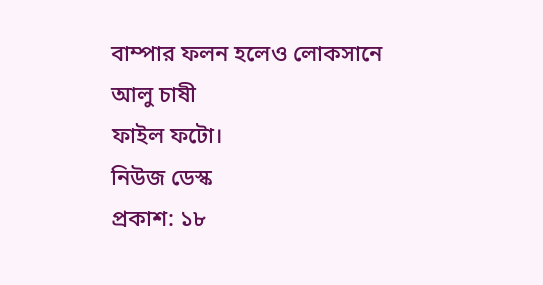বাম্পার ফলন হলেও লোকসানে আলু চাষী
ফাইল ফটো।
নিউজ ডেস্ক
প্রকাশ: ১৮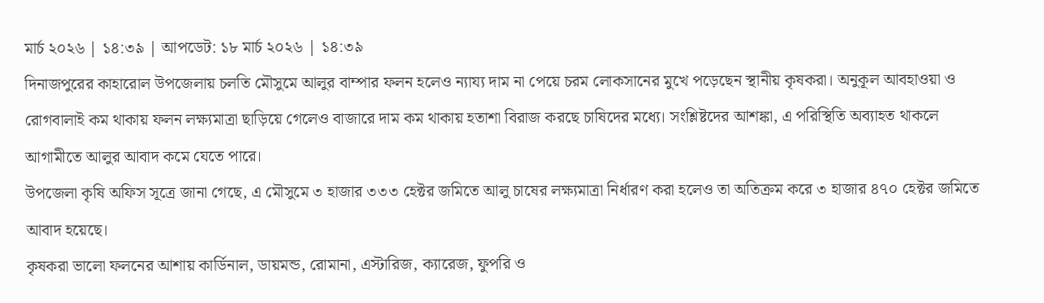মার্চ ২০২৬ | ১৪:৩৯ | আপডেট: ১৮ মার্চ ২০২৬ | ১৪:৩৯
দিনাজপুরের কাহারোল উপজেলায় চলতি মৌসুমে আলুর বাম্পার ফলন হলেও ন্যায্য দাম না পেয়ে চরম লোকসানের মুখে পড়েছেন স্থানীয় কৃষকরা। অনুকূল আবহাওয়া ও রোগবালাই কম থাকায় ফলন লক্ষ্যমাত্রা ছাড়িয়ে গেলেও বাজারে দাম কম থাকায় হতাশা বিরাজ করছে চাষিদের মধ্যে। সংশ্লিষ্টদের আশঙ্কা, এ পরিস্থিতি অব্যাহত থাকলে আগামীতে আলুর আবাদ কমে যেতে পারে।
উপজেলা কৃষি অফিস সূত্রে জানা গেছে, এ মৌসুমে ৩ হাজার ৩৩৩ হেক্টর জমিতে আলু চাষের লক্ষ্যমাত্রা নির্ধারণ করা হলেও তা অতিক্রম করে ৩ হাজার ৪৭০ হেক্টর জমিতে আবাদ হয়েছে।
কৃষকরা ভালো ফলনের আশায় কার্ডিনাল, ডায়মন্ড, রোমানা, এস্টারিজ, ক্যারেজ, ফুপরি ও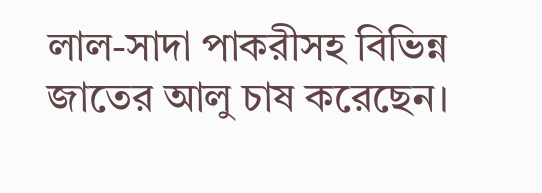লাল-সাদা পাকরীসহ বিভিন্ন জাতের আলু চাষ করেছেন।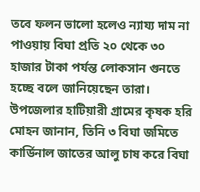তবে ফলন ভালো হলেও ন্যায্য দাম না পাওয়ায় বিঘা প্রতি ২০ থেকে ৩০ হাজার টাকা পর্যন্ত লোকসান গুনতে হচ্ছে বলে জানিয়েছেন তারা।
উপজেলার হাটিয়ারী গ্রামের কৃষক হরি মোহন জানান, তিনি ৩ বিঘা জমিতে কার্ডিনাল জাতের আলু চাষ করে বিঘা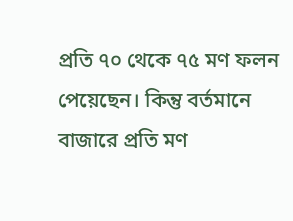প্রতি ৭০ থেকে ৭৫ মণ ফলন পেয়েছেন। কিন্তু বর্তমানে বাজারে প্রতি মণ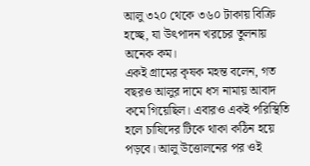আলু ৩২০ থেকে ৩৬০ টাকায় বিক্রি হচ্ছে, যা উৎপাদন খরচের তুলনায় অনেক কম।
একই গ্রামের কৃষক মহন্ত বলেন, গত বছরও আলুর দামে ধস নামায় আবাদ কমে গিয়েছিল। এবারও একই পরিস্থিতি হলে চাষিদের টিকে থাকা কঠিন হয়ে পড়বে। আলু উত্তোলনের পর ওই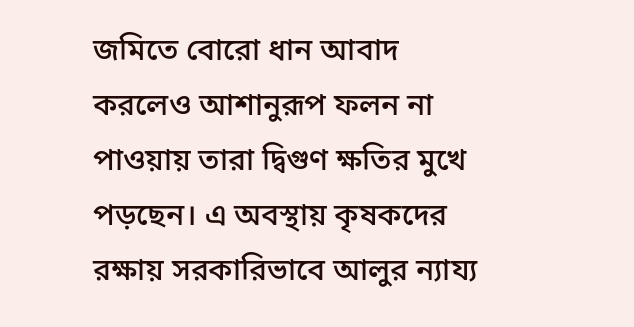জমিতে বোরো ধান আবাদ করলেও আশানুরূপ ফলন না পাওয়ায় তারা দ্বিগুণ ক্ষতির মুখে পড়ছেন। এ অবস্থায় কৃষকদের রক্ষায় সরকারিভাবে আলুর ন্যায্য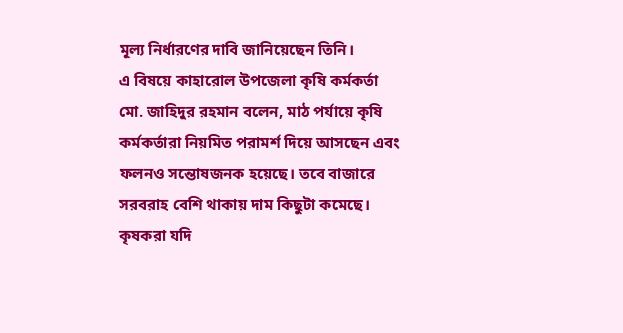মূল্য নির্ধারণের দাবি জানিয়েছেন তিনি।
এ বিষয়ে কাহারোল উপজেলা কৃষি কর্মকর্তা মো. জাহিদুর রহমান বলেন, মাঠ পর্যায়ে কৃষি কর্মকর্তারা নিয়মিত পরামর্শ দিয়ে আসছেন এবং ফলনও সন্তোষজনক হয়েছে। তবে বাজারে সরবরাহ বেশি থাকায় দাম কিছুটা কমেছে। কৃষকরা যদি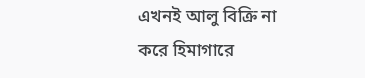এখনই আলু বিক্রি না করে হিমাগারে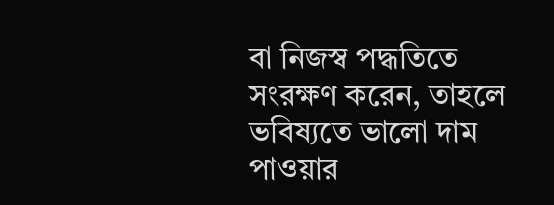বা নিজস্ব পদ্ধতিতে সংরক্ষণ করেন, তাহলে ভবিষ্যতে ভালো দাম পাওয়ার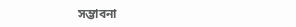সম্ভাবনা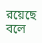রয়েছে বলে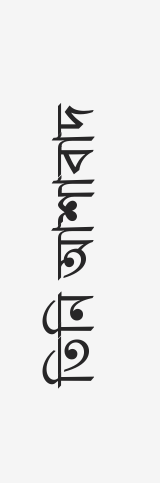তিনি আশাবাদ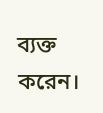ব্যক্ত করেন।